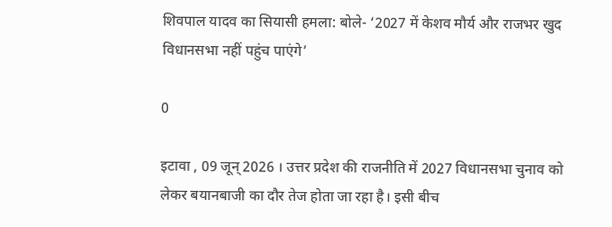शिवपाल यादव का सियासी हमला: बोले- ‘2027 में केशव मौर्य और राजभर खुद विधानसभा नहीं पहुंच पाएंगे’

0

इटावा , 09 जून्‌ 2026 । उत्तर प्रदेश की राजनीति में 2027 विधानसभा चुनाव को लेकर बयानबाजी का दौर तेज होता जा रहा है। इसी बीच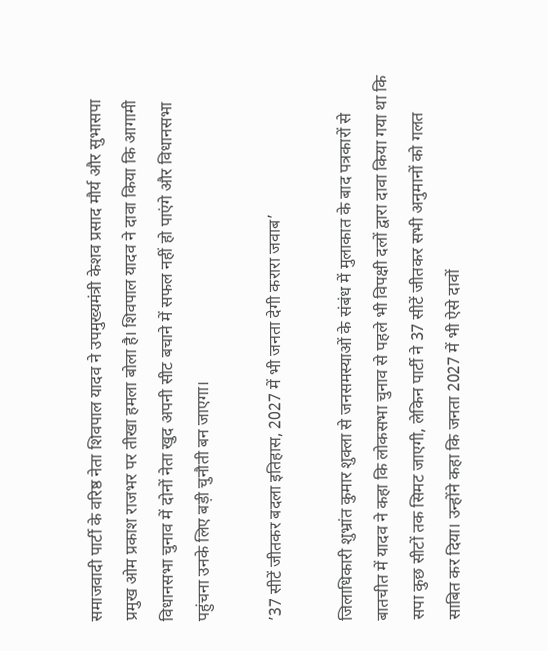समाजवादी पार्टी के वरिष्ठ नेता शिवपाल यादव ने उपमुख्यमंत्री केशव प्रसाद मौर्य और सुभासपा प्रमुख ओम प्रकाश राजभर पर तीखा हमला बोला है। शिवपाल यादव ने दावा किया कि आगामी विधानसभा चुनाव में दोनों नेता खुद अपनी सीट बचाने में सफल नहीं हो पाएंगे और विधानसभा पहुंचना उनके लिए बड़ी चुनौती बन जाएगा।

’37 सीटें जीतकर बदला इतिहास, 2027 में भी जनता देगी करारा जवाब’

जिलाधिकारी शुभ्रांत कुमार शुक्ला से जनसमस्याओं के संबंध में मुलाकात के बाद पत्रकारों से बातचीत में यादव ने कहा कि लोकसभा चुनाव से पहले भी विपक्षी दलों द्वारा दावा किया गया था कि सपा कुछ सीटों तक सिमट जाएगी, लेकिन पार्टी ने 37 सीटें जीतकर सभी अनुमानों को गलत साबित कर दिया। उन्होंने कहा कि जनता 2027 में भी ऐसे दावों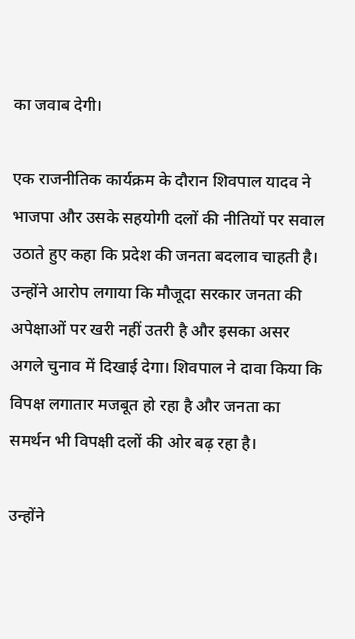का जवाब देगी।

एक राजनीतिक कार्यक्रम के दौरान शिवपाल यादव ने भाजपा और उसके सहयोगी दलों की नीतियों पर सवाल उठाते हुए कहा कि प्रदेश की जनता बदलाव चाहती है। उन्होंने आरोप लगाया कि मौजूदा सरकार जनता की अपेक्षाओं पर खरी नहीं उतरी है और इसका असर अगले चुनाव में दिखाई देगा। शिवपाल ने दावा किया कि विपक्ष लगातार मजबूत हो रहा है और जनता का समर्थन भी विपक्षी दलों की ओर बढ़ रहा है।

उन्होंने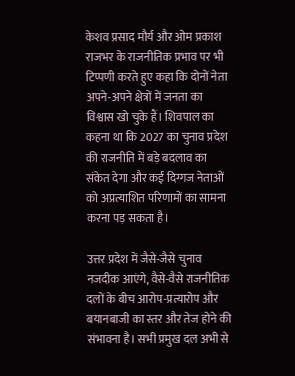केशव प्रसाद मौर्य और ओम प्रकाश राजभर के राजनीतिक प्रभाव पर भी टिप्पणी करते हुए कहा कि दोनों नेता अपने-अपने क्षेत्रों में जनता का विश्वास खो चुके हैं। शिवपाल का कहना था कि 2027 का चुनाव प्रदेश की राजनीति में बड़े बदलाव का संकेत देगा और कई दिग्गज नेताओं को अप्रत्याशित परिणामों का सामना करना पड़ सकता है।

उत्तर प्रदेश में जैसे-जैसे चुनाव नजदीक आएंगे, वैसे-वैसे राजनीतिक दलों के बीच आरोप-प्रत्यारोप और बयानबाजी का स्तर और तेज होने की संभावना है। सभी प्रमुख दल अभी से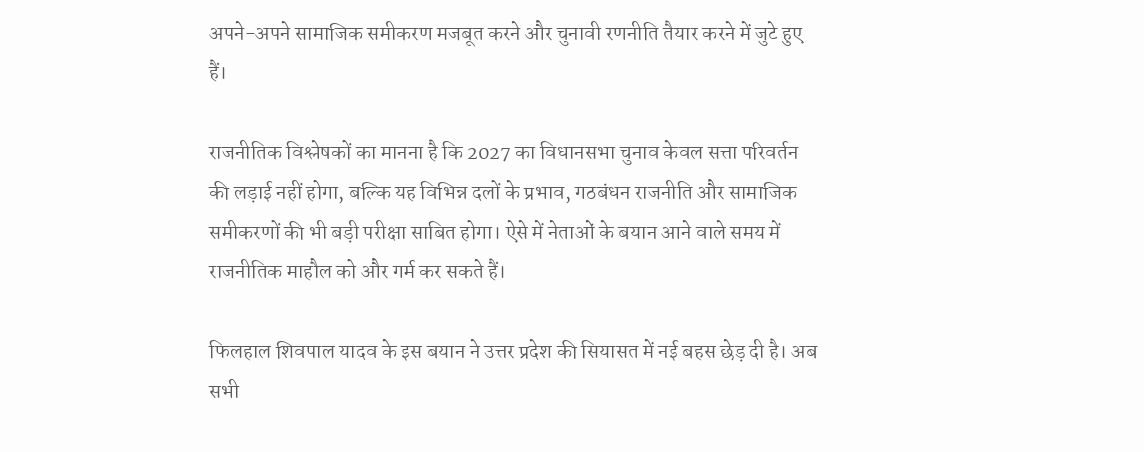अपने-अपने सामाजिक समीकरण मजबूत करने और चुनावी रणनीति तैयार करने में जुटे हुए हैं।

राजनीतिक विश्लेषकों का मानना है कि 2027 का विधानसभा चुनाव केवल सत्ता परिवर्तन की लड़ाई नहीं होगा, बल्कि यह विभिन्न दलों के प्रभाव, गठबंधन राजनीति और सामाजिक समीकरणों की भी बड़ी परीक्षा साबित होगा। ऐसे में नेताओं के बयान आने वाले समय में राजनीतिक माहौल को और गर्म कर सकते हैं।

फिलहाल शिवपाल यादव के इस बयान ने उत्तर प्रदेश की सियासत में नई बहस छेड़ दी है। अब सभी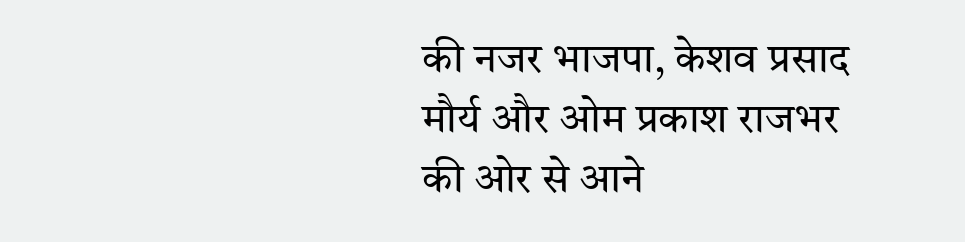की नजर भाजपा, केशव प्रसाद मौर्य और ओम प्रकाश राजभर की ओर से आने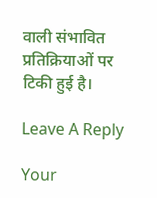वाली संभावित प्रतिक्रियाओं पर टिकी हुई है।

Leave A Reply

Your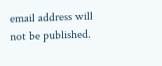email address will not be published.